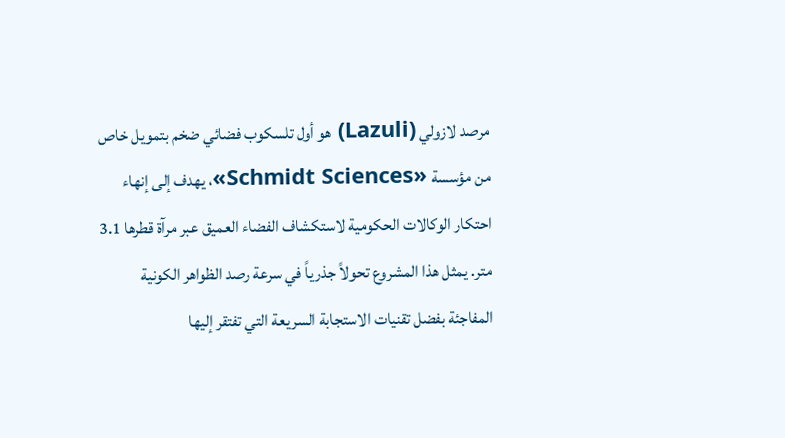مرصد لازولي (Lazuli) هو أول تلسكوب فضائي ضخم بتمويل خاص من مؤسسة «Schmidt Sciences»، يهدف إلى إنهاء احتكار الوكالات الحكومية لاستكشاف الفضاء العميق عبر مرآة قطرها 3.1 متر. يمثل هذا المشروع تحولاً جذرياً في سرعة رصد الظواهر الكونية المفاجئة بفضل تقنيات الاستجابة السريعة التي تفتقر إليها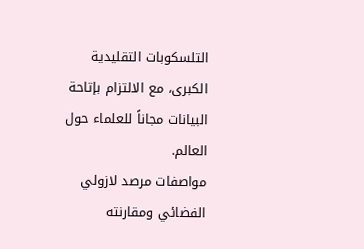التلسكوبات التقليدية الكبرى، مع الالتزام بإتاحة البيانات مجاناً للعلماء حول العالم.
مواصفات مرصد لازولي الفضائي ومقارنته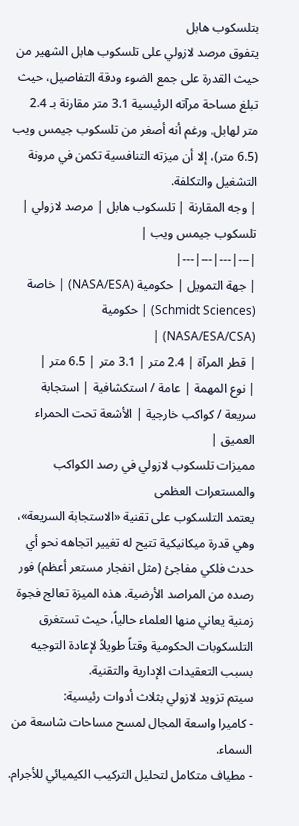بتلسكوب هابل
يتفوق مرصد لازولي على تلسكوب هابل الشهير من حيث القدرة على جمع الضوء ودقة التفاصيل، حيث تبلغ مساحة مرآته الرئيسية 3.1 متر مقارنة بـ 2.4 متر لهابل. ورغم أنه أصغر من تلسكوب جيمس ويب (6.5 متر)، إلا أن ميزته التنافسية تكمن في مرونة التشغيل والتكلفة.
| وجه المقارنة | تلسكوب هابل | مرصد لازولي | تلسكوب جيمس ويب |
|---|---|---|---|
| جهة التمويل | حكومية (NASA/ESA) | خاصة (Schmidt Sciences) | حكومية (NASA/ESA/CSA) |
| قطر المرآة | 2.4 متر | 3.1 متر | 6.5 متر |
| نوع المهمة | عامة / استكشافية | استجابة سريعة / كواكب خارجية | الأشعة تحت الحمراء العميق |
مميزات تلسكوب لازولي في رصد الكواكب والمستعرات العظمى
يعتمد التلسكوب على تقنية «الاستجابة السريعة»، وهي قدرة ميكانيكية تتيح له تغيير اتجاهه نحو أي حدث فلكي مفاجئ (مثل انفجار مستعر أعظم) فور رصده من المراصد الأرضية. هذه الميزة تعالج فجوة زمنية يعاني منها العلماء حالياً، حيث تستغرق التلسكوبات الحكومية وقتاً طويلاً لإعادة التوجيه بسبب التعقيدات الإدارية والتقنية.
سيتم تزويد لازولي بثلاث أدوات رئيسية:
- كاميرا واسعة المجال لمسح مساحات شاسعة من السماء.
- مطياف متكامل لتحليل التركيب الكيميائي للأجرام.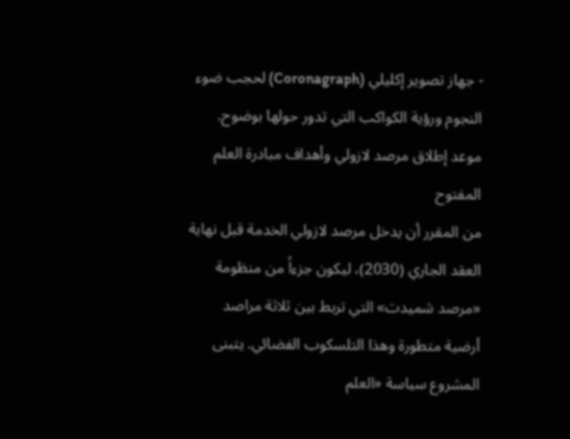- جهاز تصوير إكليلي (Coronagraph) لحجب ضوء النجوم ورؤية الكواكب التي تدور حولها بوضوح.
موعد إطلاق مرصد لازولي وأهداف مبادرة العلم المفتوح
من المقرر أن يدخل مرصد لازولي الخدمة قبل نهاية العقد الجاري (2030)، ليكون جزءاً من منظومة «مرصد شميدت» التي تربط بين ثلاثة مراصد أرضية متطورة وهذا التلسكوب الفضائي. يتبنى المشروع سياسة «العلم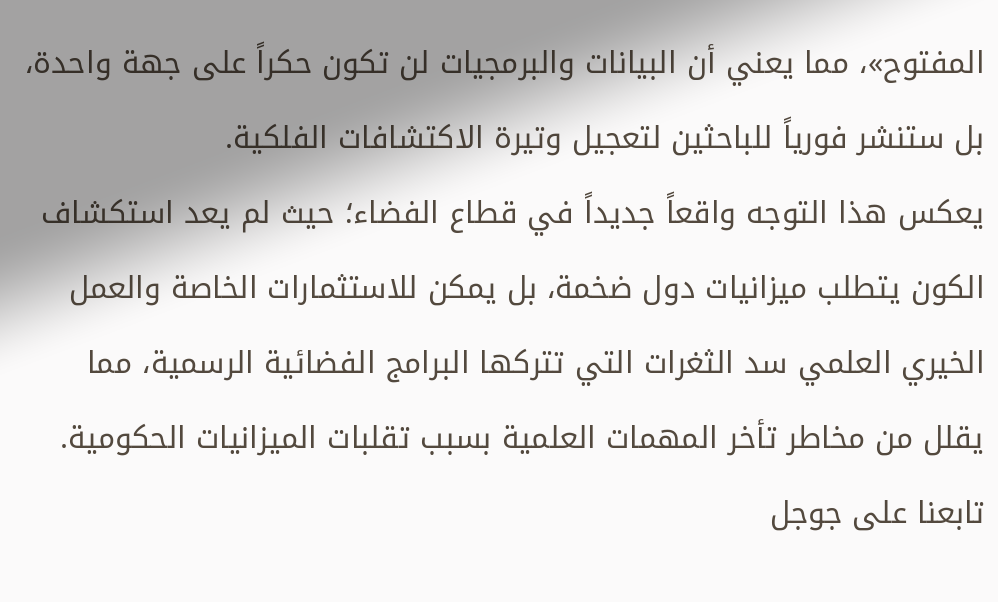المفتوح»، مما يعني أن البيانات والبرمجيات لن تكون حكراً على جهة واحدة، بل ستنشر فورياً للباحثين لتعجيل وتيرة الاكتشافات الفلكية.
يعكس هذا التوجه واقعاً جديداً في قطاع الفضاء؛ حيث لم يعد استكشاف الكون يتطلب ميزانيات دول ضخمة، بل يمكن للاستثمارات الخاصة والعمل الخيري العلمي سد الثغرات التي تتركها البرامج الفضائية الرسمية، مما يقلل من مخاطر تأخر المهمات العلمية بسبب تقلبات الميزانيات الحكومية.
تابعنا على جوجل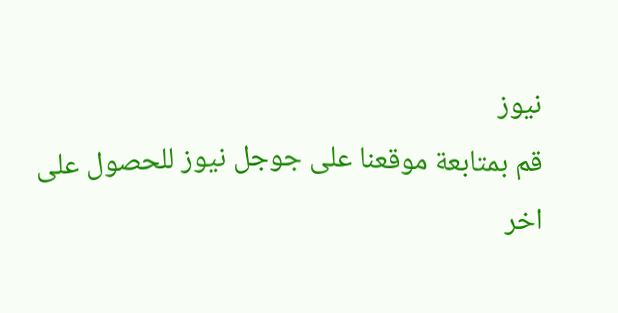نيوز
قم بمتابعة موقعنا على جوجل نيوز للحصول على اخر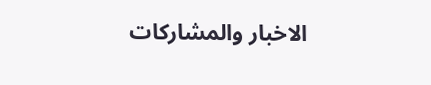الاخبار والمشاركات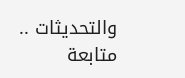والتحديثات ..
متابعة